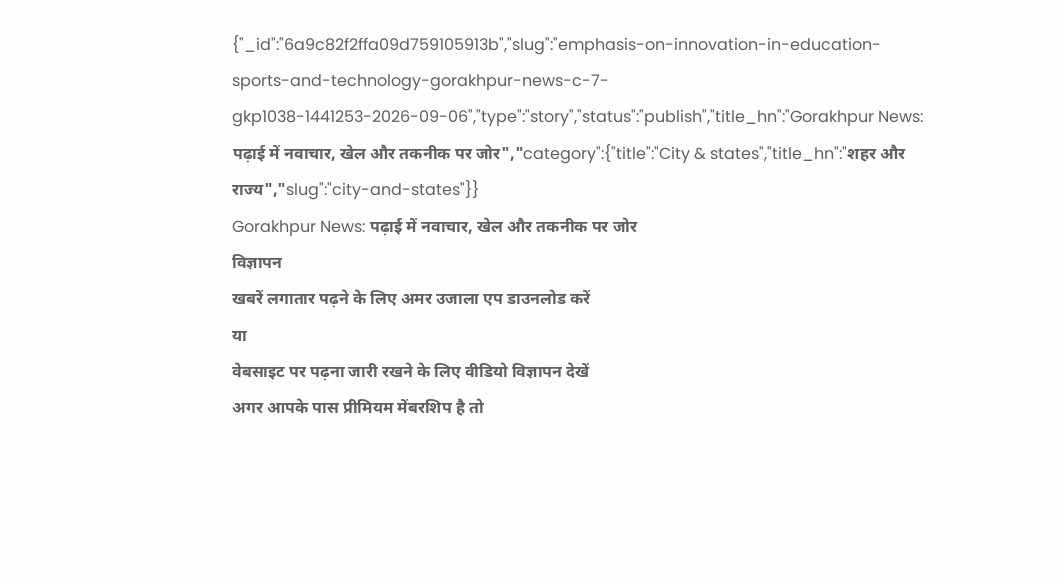{"_id":"6a9c82f2ffa09d759105913b","slug":"emphasis-on-innovation-in-education-sports-and-technology-gorakhpur-news-c-7-gkp1038-1441253-2026-09-06","type":"story","status":"publish","title_hn":"Gorakhpur News: पढ़ाई में नवाचार, खेल और तकनीक पर जोर","category":{"title":"City & states","title_hn":"शहर और राज्य","slug":"city-and-states"}}
Gorakhpur News: पढ़ाई में नवाचार, खेल और तकनीक पर जोर
विज्ञापन
खबरें लगातार पढ़ने के लिए अमर उजाला एप डाउनलोड करें
या
वेबसाइट पर पढ़ना जारी रखने के लिए वीडियो विज्ञापन देखें
अगर आपके पास प्रीमियम मेंबरशिप है तो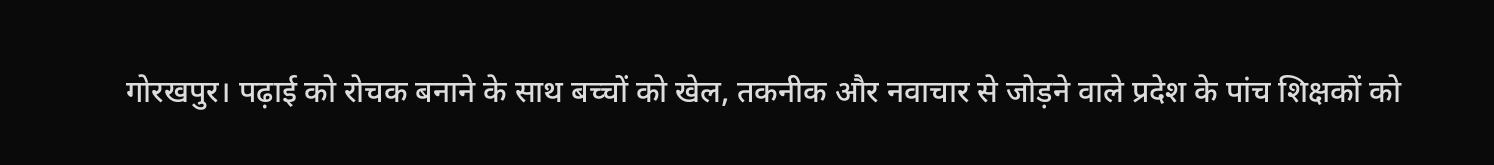गोरखपुर। पढ़ाई को रोचक बनाने के साथ बच्चों को खेल, तकनीक और नवाचार से जोड़ने वाले प्रदेश के पांच शिक्षकों को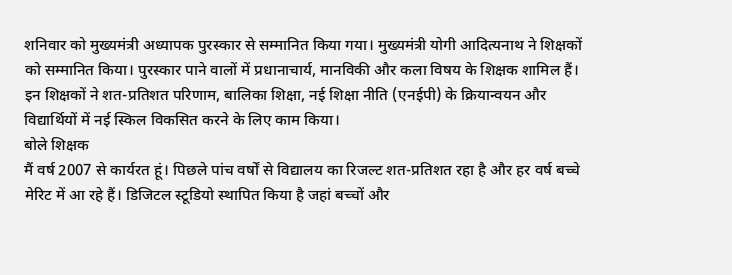शनिवार को मुख्यमंत्री अध्यापक पुरस्कार से सम्मानित किया गया। मुख्यमंत्री योगी आदित्यनाथ ने शिक्षकों को सम्मानित किया। पुरस्कार पाने वालों में प्रधानाचार्य, मानविकी और कला विषय के शिक्षक शामिल हैं। इन शिक्षकों ने शत-प्रतिशत परिणाम, बालिका शिक्षा, नई शिक्षा नीति (एनईपी) के क्रियान्वयन और विद्यार्थियों में नई स्किल विकसित करने के लिए काम किया।
बोले शिक्षक
मैं वर्ष 2007 से कार्यरत हूं। पिछले पांच वर्षों से विद्यालय का रिजल्ट शत-प्रतिशत रहा है और हर वर्ष बच्चे मेरिट में आ रहे हैं। डिजिटल स्टूडियो स्थापित किया है जहां बच्चों और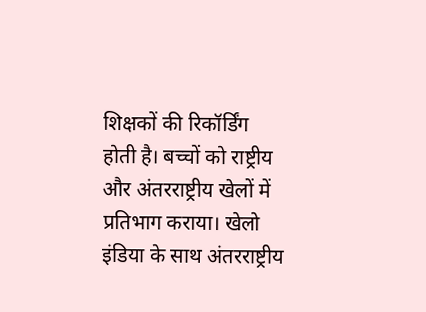शिक्षकों की रिकॉर्डिंग होती है। बच्चों को राष्ट्रीय और अंतरराष्ट्रीय खेलों में प्रतिभाग कराया। खेलो इंडिया के साथ अंतरराष्ट्रीय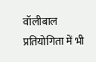वॉलीबाल प्रतियोगिता में भी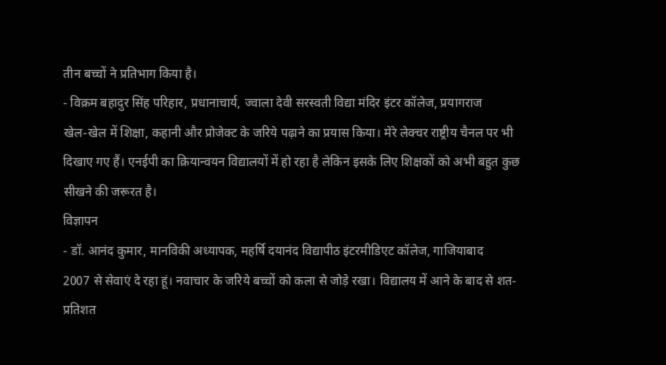तीन बच्चों ने प्रतिभाग किया है।
- विक्रम बहादुर सिंह परिहार, प्रधानाचार्य, ज्वाला देवी सरस्वती विद्या मंदिर इंटर कॉलेज, प्रयागराज
खेल-खेल में शिक्षा, कहानी और प्रोजेक्ट के जरिये पढ़ाने का प्रयास किया। मेरे लेक्चर राष्ट्रीय चैनल पर भी दिखाए गए हैं। एनईपी का क्रियान्वयन विद्यालयों में हो रहा है लेकिन इसके लिए शिक्षकों को अभी बहुत कुछ सीखने की जरूरत है।
विज्ञापन
- डॉ. आनंद कुमार, मानविकी अध्यापक, महर्षि दयानंद विद्यापीठ इंटरमीडिएट कॉलेज, गाजियाबाद
2007 से सेवाएं दे रहा हूं। नवाचार के जरिये बच्चों को कला से जोड़े रखा। विद्यालय में आने के बाद से शत-प्रतिशत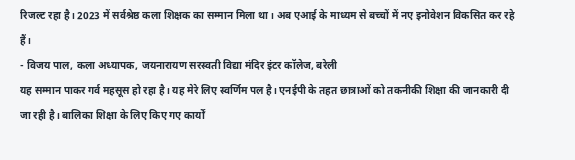रिजल्ट रहा है। 2023 में सर्वश्रेष्ठ कला शिक्षक का सम्मान मिला था। अब एआई के माध्यम से बच्चों में नए इनोवेशन विकसित कर रहे हैं।
- विजय पाल, कला अध्यापक, जयनारायण सरस्वती विद्या मंदिर इंटर कॉलेज, बरेली
यह सम्मान पाकर गर्व महसूस हो रहा है। यह मेरे लिए स्वर्णिम पल है। एनईपी के तहत छात्राओं को तकनीकी शिक्षा की जानकारी दी जा रही है। बालिका शिक्षा के लिए किए गए कार्यों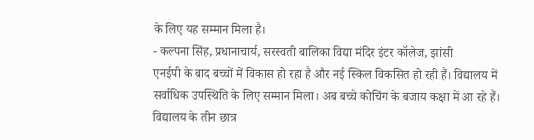के लिए यह सम्मान मिला है।
- कल्पना सिंह, प्रधानाचार्य, सरस्वती बालिका विद्या मंदिर इंटर कॉलेज, झांसी
एनईपी के बाद बच्चों में विकास हो रहा है और नई स्किल विकसित हो रही हैं। विद्यालय में सर्वाधिक उपस्थिति के लिए सम्मान मिला। अब बच्चे कोचिंग के बजाय कक्षा में आ रहे हैं। विद्यालय के तीन छात्र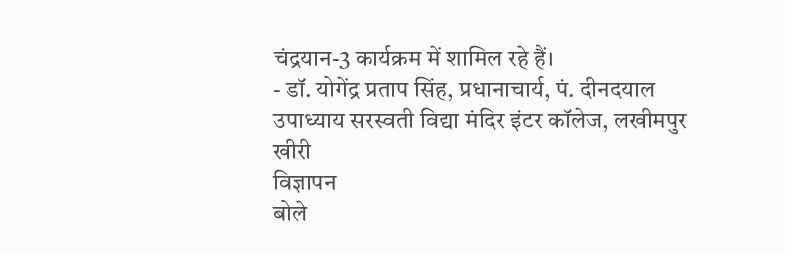चंद्रयान-3 कार्यक्रम में शामिल रहे हैं।
- डॉ. योगेंद्र प्रताप सिंह, प्रधानाचार्य, पं. दीनदयाल उपाध्याय सरस्वती विद्या मंदिर इंटर कॉलेज, लखीमपुर खीरी
विज्ञापन
बोले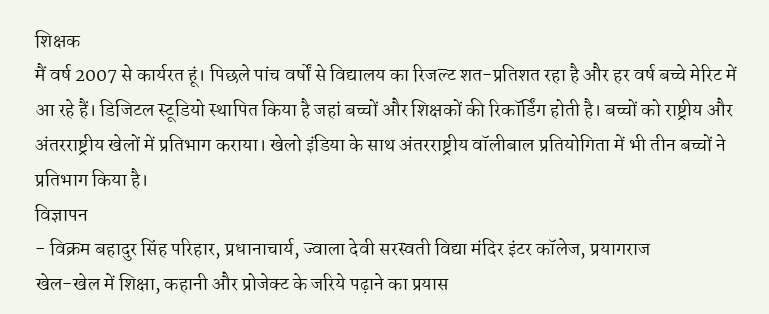शिक्षक
मैं वर्ष 2007 से कार्यरत हूं। पिछले पांच वर्षों से विद्यालय का रिजल्ट शत-प्रतिशत रहा है और हर वर्ष बच्चे मेरिट में आ रहे हैं। डिजिटल स्टूडियो स्थापित किया है जहां बच्चों और शिक्षकों की रिकॉर्डिंग होती है। बच्चों को राष्ट्रीय और अंतरराष्ट्रीय खेलों में प्रतिभाग कराया। खेलो इंडिया के साथ अंतरराष्ट्रीय वॉलीबाल प्रतियोगिता में भी तीन बच्चों ने प्रतिभाग किया है।
विज्ञापन
- विक्रम बहादुर सिंह परिहार, प्रधानाचार्य, ज्वाला देवी सरस्वती विद्या मंदिर इंटर कॉलेज, प्रयागराज
खेल-खेल में शिक्षा, कहानी और प्रोजेक्ट के जरिये पढ़ाने का प्रयास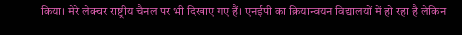किया। मेरे लेक्चर राष्ट्रीय चैनल पर भी दिखाए गए हैं। एनईपी का क्रियान्वयन विद्यालयों में हो रहा है लेकिन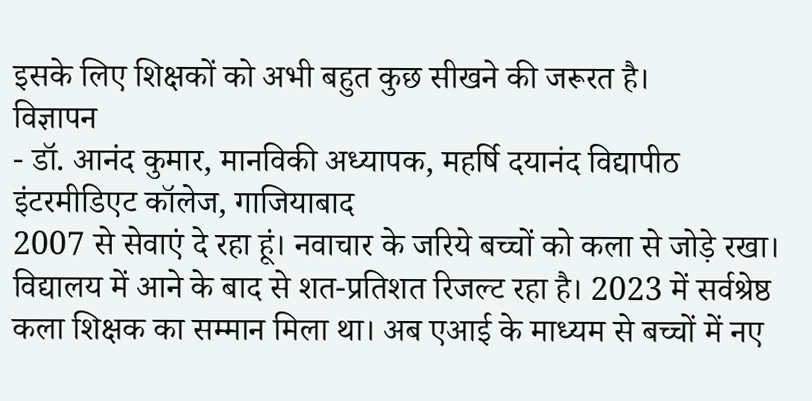इसके लिए शिक्षकों को अभी बहुत कुछ सीखने की जरूरत है।
विज्ञापन
- डॉ. आनंद कुमार, मानविकी अध्यापक, महर्षि दयानंद विद्यापीठ इंटरमीडिएट कॉलेज, गाजियाबाद
2007 से सेवाएं दे रहा हूं। नवाचार के जरिये बच्चों को कला से जोड़े रखा। विद्यालय में आने के बाद से शत-प्रतिशत रिजल्ट रहा है। 2023 में सर्वश्रेष्ठ कला शिक्षक का सम्मान मिला था। अब एआई के माध्यम से बच्चों में नए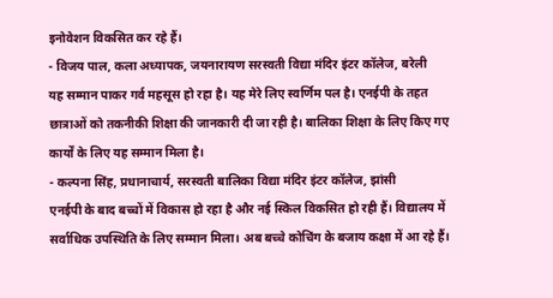इनोवेशन विकसित कर रहे हैं।
- विजय पाल, कला अध्यापक, जयनारायण सरस्वती विद्या मंदिर इंटर कॉलेज, बरेली
यह सम्मान पाकर गर्व महसूस हो रहा है। यह मेरे लिए स्वर्णिम पल है। एनईपी के तहत छात्राओं को तकनीकी शिक्षा की जानकारी दी जा रही है। बालिका शिक्षा के लिए किए गए कार्यों के लिए यह सम्मान मिला है।
- कल्पना सिंह, प्रधानाचार्य, सरस्वती बालिका विद्या मंदिर इंटर कॉलेज, झांसी
एनईपी के बाद बच्चों में विकास हो रहा है और नई स्किल विकसित हो रही हैं। विद्यालय में सर्वाधिक उपस्थिति के लिए सम्मान मिला। अब बच्चे कोचिंग के बजाय कक्षा में आ रहे हैं।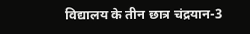विद्यालय के तीन छात्र चंद्रयान-3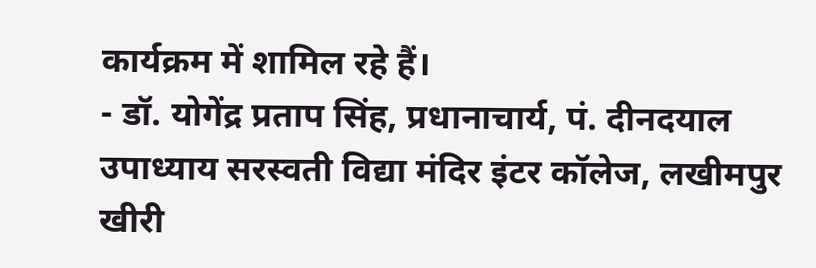कार्यक्रम में शामिल रहे हैं।
- डॉ. योगेंद्र प्रताप सिंह, प्रधानाचार्य, पं. दीनदयाल उपाध्याय सरस्वती विद्या मंदिर इंटर कॉलेज, लखीमपुर खीरी